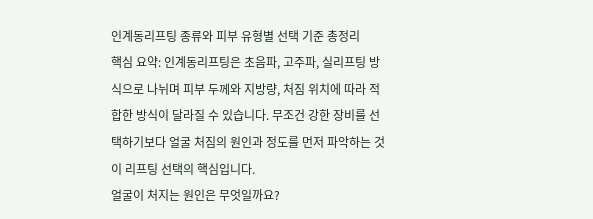인계동리프팅 종류와 피부 유형별 선택 기준 총정리
핵심 요약: 인계동리프팅은 초음파, 고주파, 실리프팅 방식으로 나뉘며 피부 두께와 지방량, 처짐 위치에 따라 적합한 방식이 달라질 수 있습니다. 무조건 강한 장비를 선택하기보다 얼굴 처짐의 원인과 정도를 먼저 파악하는 것이 리프팅 선택의 핵심입니다.
얼굴이 처지는 원인은 무엇일까요?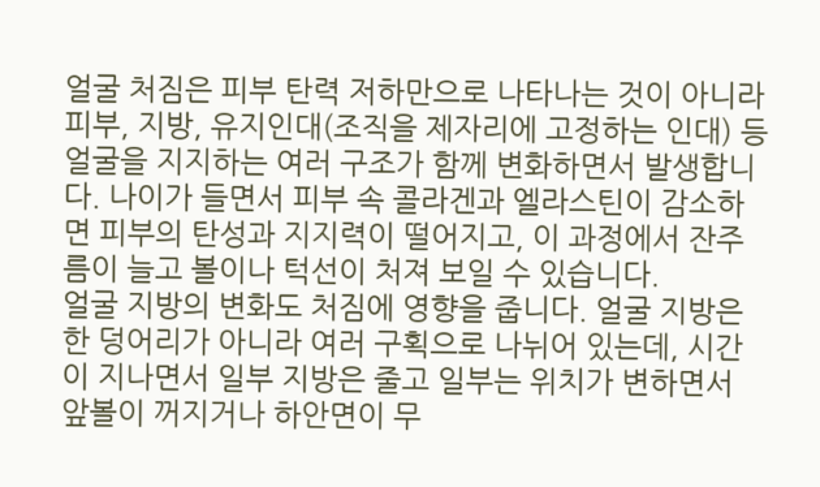얼굴 처짐은 피부 탄력 저하만으로 나타나는 것이 아니라 피부, 지방, 유지인대(조직을 제자리에 고정하는 인대) 등 얼굴을 지지하는 여러 구조가 함께 변화하면서 발생합니다. 나이가 들면서 피부 속 콜라겐과 엘라스틴이 감소하면 피부의 탄성과 지지력이 떨어지고, 이 과정에서 잔주름이 늘고 볼이나 턱선이 처져 보일 수 있습니다.
얼굴 지방의 변화도 처짐에 영향을 줍니다. 얼굴 지방은 한 덩어리가 아니라 여러 구획으로 나뉘어 있는데, 시간이 지나면서 일부 지방은 줄고 일부는 위치가 변하면서 앞볼이 꺼지거나 하안면이 무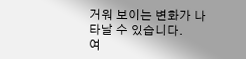거워 보이는 변화가 나타날 수 있습니다.
여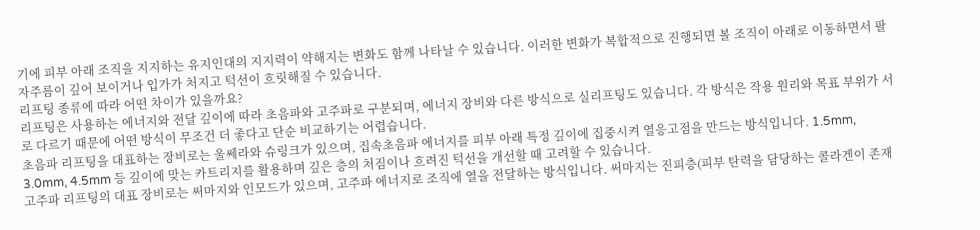기에 피부 아래 조직을 지지하는 유지인대의 지지력이 약해지는 변화도 함께 나타날 수 있습니다. 이러한 변화가 복합적으로 진행되면 볼 조직이 아래로 이동하면서 팔자주름이 깊어 보이거나 입가가 처지고 턱선이 흐릿해질 수 있습니다.
리프팅 종류에 따라 어떤 차이가 있을까요?
리프팅은 사용하는 에너지와 전달 깊이에 따라 초음파와 고주파로 구분되며, 에너지 장비와 다른 방식으로 실리프팅도 있습니다. 각 방식은 작용 원리와 목표 부위가 서로 다르기 때문에 어떤 방식이 무조건 더 좋다고 단순 비교하기는 어렵습니다.
초음파 리프팅을 대표하는 장비로는 울쎄라와 슈링크가 있으며, 집속초음파 에너지를 피부 아래 특정 깊이에 집중시켜 열응고점을 만드는 방식입니다. 1.5mm, 3.0mm, 4.5mm 등 깊이에 맞는 카트리지를 활용하며 깊은 층의 처짐이나 흐려진 턱선을 개선할 때 고려할 수 있습니다.
고주파 리프팅의 대표 장비로는 써마지와 인모드가 있으며, 고주파 에너지로 조직에 열을 전달하는 방식입니다. 써마지는 진피층(피부 탄력을 담당하는 콜라겐이 존재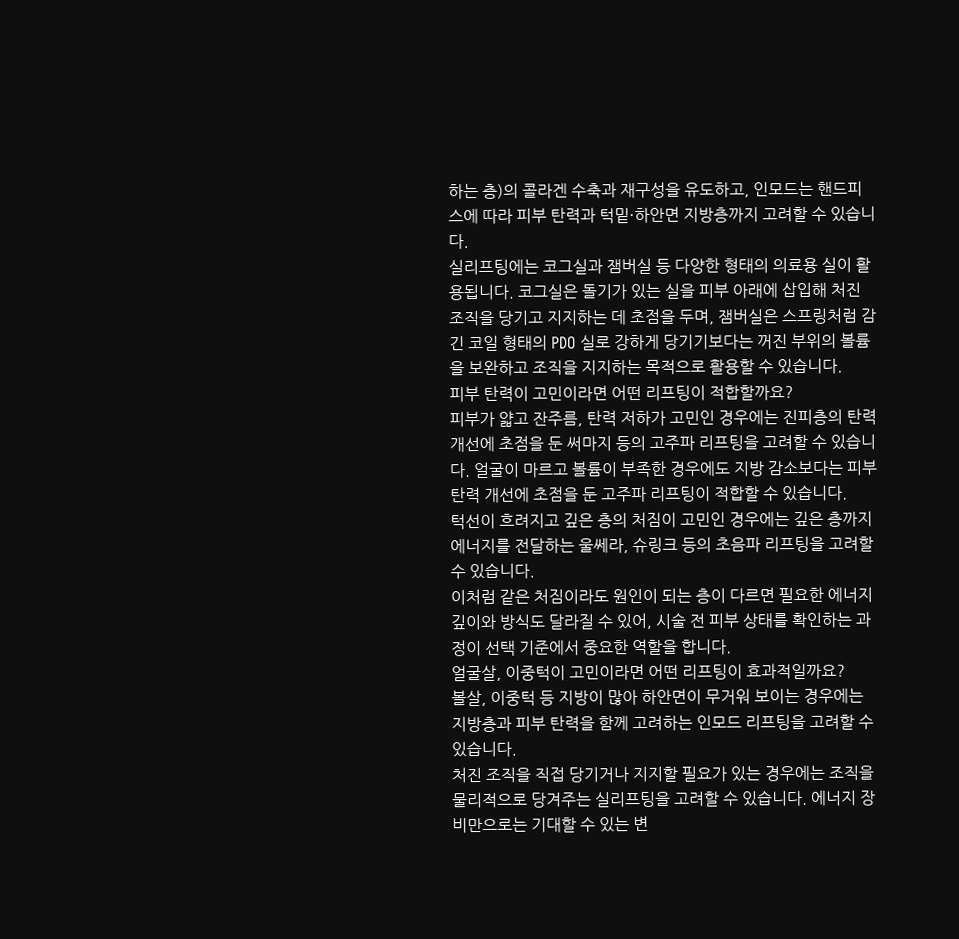하는 층)의 콜라겐 수축과 재구성을 유도하고, 인모드는 핸드피스에 따라 피부 탄력과 턱밑·하안면 지방층까지 고려할 수 있습니다.
실리프팅에는 코그실과 잼버실 등 다양한 형태의 의료용 실이 활용됩니다. 코그실은 돌기가 있는 실을 피부 아래에 삽입해 처진 조직을 당기고 지지하는 데 초점을 두며, 잼버실은 스프링처럼 감긴 코일 형태의 PDO 실로 강하게 당기기보다는 꺼진 부위의 볼륨을 보완하고 조직을 지지하는 목적으로 활용할 수 있습니다.
피부 탄력이 고민이라면 어떤 리프팅이 적합할까요?
피부가 얇고 잔주름, 탄력 저하가 고민인 경우에는 진피층의 탄력 개선에 초점을 둔 써마지 등의 고주파 리프팅을 고려할 수 있습니다. 얼굴이 마르고 볼륨이 부족한 경우에도 지방 감소보다는 피부 탄력 개선에 초점을 둔 고주파 리프팅이 적합할 수 있습니다.
턱선이 흐려지고 깊은 층의 처짐이 고민인 경우에는 깊은 층까지 에너지를 전달하는 울쎄라, 슈링크 등의 초음파 리프팅을 고려할 수 있습니다.
이처럼 같은 처짐이라도 원인이 되는 층이 다르면 필요한 에너지 깊이와 방식도 달라질 수 있어, 시술 전 피부 상태를 확인하는 과정이 선택 기준에서 중요한 역할을 합니다.
얼굴살, 이중턱이 고민이라면 어떤 리프팅이 효과적일까요?
볼살, 이중턱 등 지방이 많아 하안면이 무거워 보이는 경우에는 지방층과 피부 탄력을 함께 고려하는 인모드 리프팅을 고려할 수 있습니다.
처진 조직을 직접 당기거나 지지할 필요가 있는 경우에는 조직을 물리적으로 당겨주는 실리프팅을 고려할 수 있습니다. 에너지 장비만으로는 기대할 수 있는 변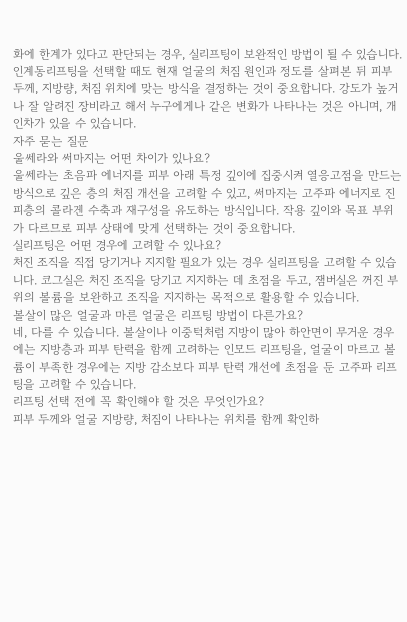화에 한계가 있다고 판단되는 경우, 실리프팅이 보완적인 방법이 될 수 있습니다.
인계동리프팅을 선택할 때도 현재 얼굴의 처짐 원인과 정도를 살펴본 뒤 피부 두께, 지방량, 처짐 위치에 맞는 방식을 결정하는 것이 중요합니다. 강도가 높거나 잘 알려진 장비라고 해서 누구에게나 같은 변화가 나타나는 것은 아니며, 개인차가 있을 수 있습니다.
자주 묻는 질문
울쎄라와 써마지는 어떤 차이가 있나요?
울쎄라는 초음파 에너지를 피부 아래 특정 깊이에 집중시켜 열응고점을 만드는 방식으로 깊은 층의 처짐 개선을 고려할 수 있고, 써마지는 고주파 에너지로 진피층의 콜라겐 수축과 재구성을 유도하는 방식입니다. 작용 깊이와 목표 부위가 다르므로 피부 상태에 맞게 선택하는 것이 중요합니다.
실리프팅은 어떤 경우에 고려할 수 있나요?
처진 조직을 직접 당기거나 지지할 필요가 있는 경우 실리프팅을 고려할 수 있습니다. 코그실은 처진 조직을 당기고 지지하는 데 초점을 두고, 잼버실은 꺼진 부위의 볼륨을 보완하고 조직을 지지하는 목적으로 활용할 수 있습니다.
볼살이 많은 얼굴과 마른 얼굴은 리프팅 방법이 다른가요?
네, 다를 수 있습니다. 볼살이나 이중턱처럼 지방이 많아 하안면이 무거운 경우에는 지방층과 피부 탄력을 함께 고려하는 인모드 리프팅을, 얼굴이 마르고 볼륨이 부족한 경우에는 지방 감소보다 피부 탄력 개선에 초점을 둔 고주파 리프팅을 고려할 수 있습니다.
리프팅 선택 전에 꼭 확인해야 할 것은 무엇인가요?
피부 두께와 얼굴 지방량, 처짐이 나타나는 위치를 함께 확인하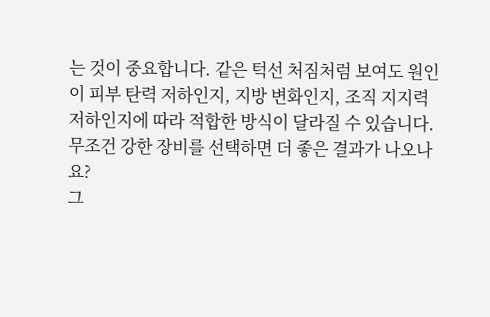는 것이 중요합니다. 같은 턱선 처짐처럼 보여도 원인이 피부 탄력 저하인지, 지방 변화인지, 조직 지지력 저하인지에 따라 적합한 방식이 달라질 수 있습니다.
무조건 강한 장비를 선택하면 더 좋은 결과가 나오나요?
그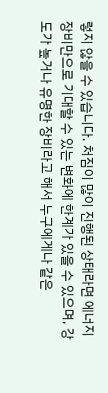렇지 않을 수 있습니다. 처짐이 많이 진행된 상태라면 에너지 장비만으로 기대할 수 있는 변화에 한계가 있을 수 있으며, 강도가 높거나 유명한 장비라고 해서 누구에게나 같은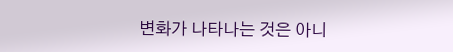변화가 나타나는 것은 아니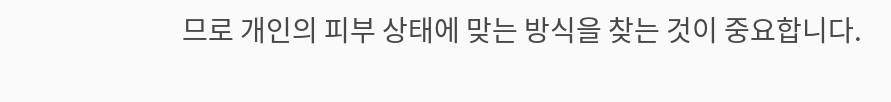므로 개인의 피부 상태에 맞는 방식을 찾는 것이 중요합니다.